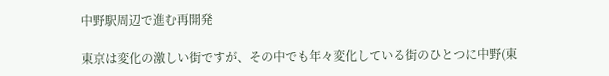中野駅周辺で進む再開発

東京は変化の激しい街ですが、その中でも年々変化している街のひとつに中野(東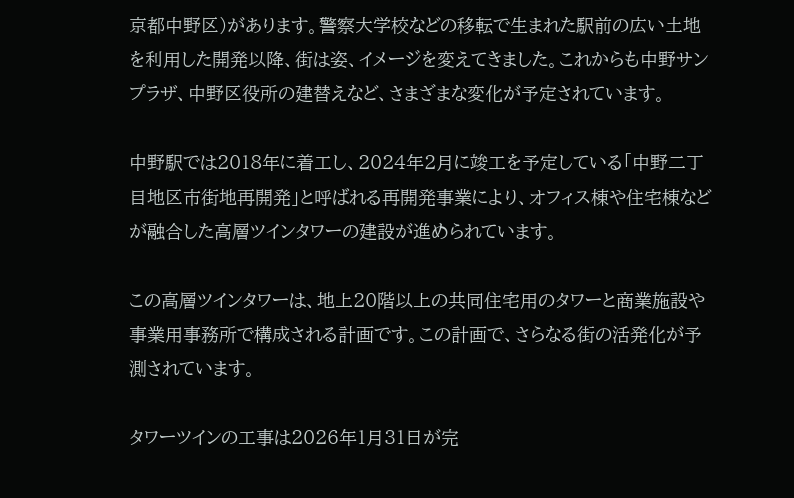京都中野区)があります。警察大学校などの移転で生まれた駅前の広い土地を利用した開発以降、街は姿、イメージを変えてきました。これからも中野サンプラザ、中野区役所の建替えなど、さまざまな変化が予定されています。

中野駅では2018年に着工し、2024年2月に竣工を予定している「中野二丁目地区市街地再開発」と呼ばれる再開発事業により、オフィス棟や住宅棟などが融合した高層ツインタワーの建設が進められています。

この高層ツインタワーは、地上20階以上の共同住宅用のタワーと商業施設や事業用事務所で構成される計画です。この計画で、さらなる街の活発化が予測されています。

タワーツインの工事は2026年1月31日が完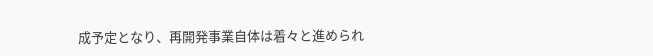成予定となり、再開発事業自体は着々と進められ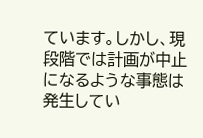ています。しかし、現段階では計画が中止になるような事態は発生してい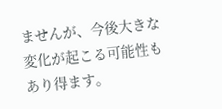ませんが、今後大きな変化が起こる可能性もあり得ます。